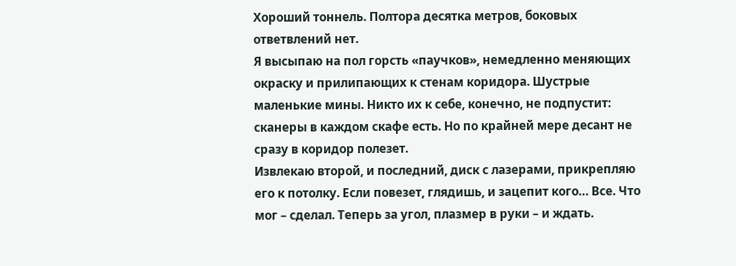Хороший тоннель. Полтора десятка метров, боковых ответвлений нет.
Я высыпаю на пол горсть «паучков», немедленно меняющих окраску и прилипающих к стенам коридора. Шустрые маленькие мины. Никто их к себе, конечно, не подпустит: сканеры в каждом скафе есть. Но по крайней мере десант не сразу в коридор полезет.
Извлекаю второй, и последний, диск с лазерами, прикрепляю его к потолку. Если повезет, глядишь, и зацепит кого… Все. Что мог – сделал. Теперь за угол, плазмер в руки – и ждать.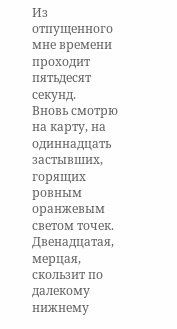Из отпущенного мне времени проходит пятьдесят секунд.
Вновь смотрю на карту, на одиннадцать застывших, горящих ровным оранжевым светом точек. Двенадцатая, мерцая, скользит по далекому нижнему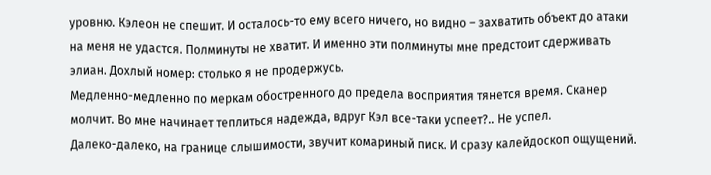уровню. Кэлеон не спешит. И осталось-то ему всего ничего, но видно – захватить объект до атаки на меня не удастся. Полминуты не хватит. И именно эти полминуты мне предстоит сдерживать элиан. Дохлый номер: столько я не продержусь.
Медленно-медленно по меркам обостренного до предела восприятия тянется время. Сканер молчит. Во мне начинает теплиться надежда, вдруг Кэл все-таки успеет?.. Не успел.
Далеко-далеко, на границе слышимости, звучит комариный писк. И сразу калейдоскоп ощущений.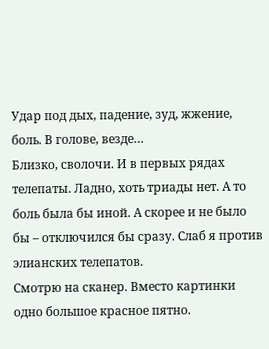Удар под дых, падение, зуд, жжение, боль. В голове, везде…
Близко, сволочи. И в первых рядах телепаты. Ладно, хоть триады нет. А то боль была бы иной. А скорее и не было бы – отключился бы сразу. Слаб я против элианских телепатов.
Смотрю на сканер. Вместо картинки одно большое красное пятно.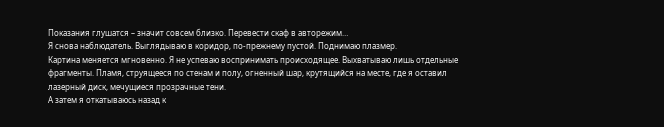Показания глушатся – значит совсем близко. Перевести скаф в авторежим…
Я снова наблюдатель. Выглядываю в коридор, по-прежнему пустой. Поднимаю плазмер.
Картина меняется мгновенно. Я не успеваю воспринимать происходящее. Выхватываю лишь отдельные фрагменты. Пламя, струящееся по стенам и полу, огненный шар, крутящийся на месте, где я оставил лазерный диск, мечущиеся прозрачные тени.
А затем я откатываюсь назад к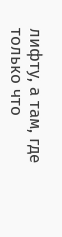лифту, а там, где только что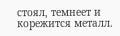стоял, темнеет и корежится металл.